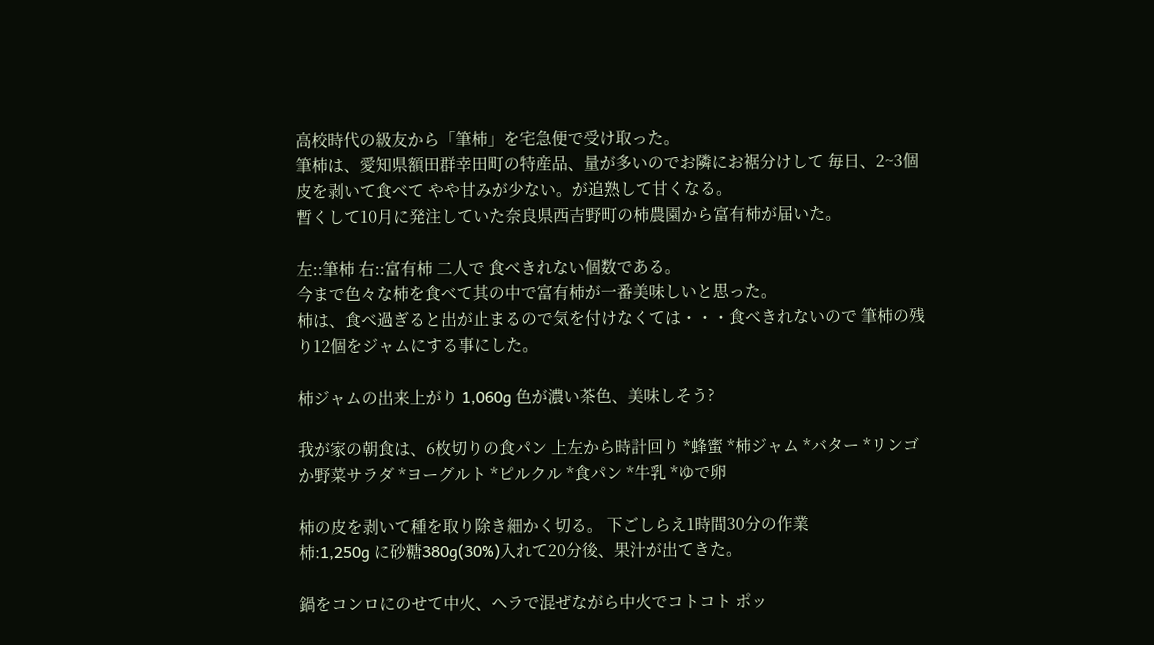高校時代の級友から「筆柿」を宅急便で受け取った。
筆柿は、愛知県額田群幸田町の特産品、量が多いのでお隣にお裾分けして 毎日、2~3個 皮を剥いて食べて やや甘みが少ない。が追熟して甘くなる。
暫くして10月に発注していた奈良県西吉野町の柿農園から富有柿が届いた。

左::筆柿 右::富有柿 二人で 食べきれない個数である。
今まで色々な柿を食べて其の中で富有柿が一番美味しいと思った。
柿は、食べ過ぎると出が止まるので気を付けなくては・・・食べきれないので 筆柿の残り12個をジャムにする事にした。

柿ジャムの出来上がり 1,060g 色が濃い茶色、美味しそう?

我が家の朝食は、6枚切りの食パン 上左から時計回り *蜂蜜 *柿ジャム *バター *リンゴか野菜サラダ *ヨーグルト *ピルクル *食パン *牛乳 *ゆで卵

柿の皮を剥いて種を取り除き細かく切る。 下ごしらえ1時間30分の作業
柿:1,250g に砂糖380g(30%)入れて20分後、果汁が出てきた。

鍋をコンロにのせて中火、ヘラで混ぜながら中火でコトコト ポッ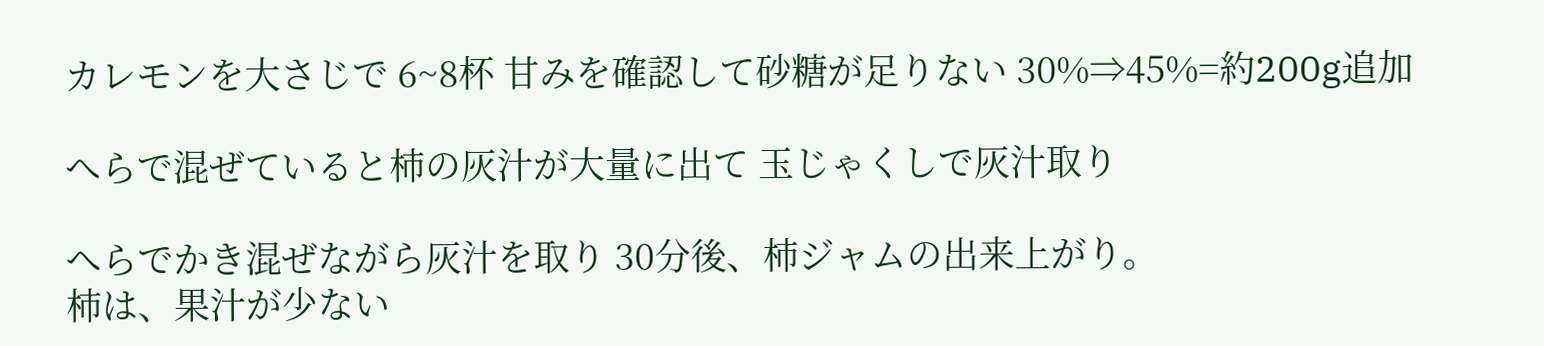カレモンを大さじで 6~8杯 甘みを確認して砂糖が足りない 30%⇒45%=約200g追加

へらで混ぜていると柿の灰汁が大量に出て 玉じゃくしで灰汁取り

へらでかき混ぜながら灰汁を取り 30分後、柿ジャムの出来上がり。
柿は、果汁が少ない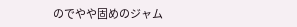のでやや固めのジャム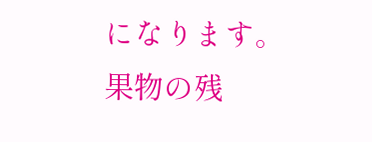になります。
果物の残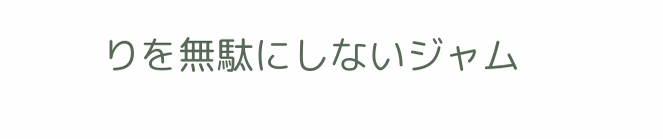りを無駄にしないジャム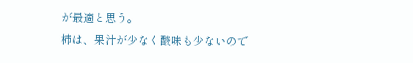が最適と思う。
柿は、果汁が少なく酸味も少ないので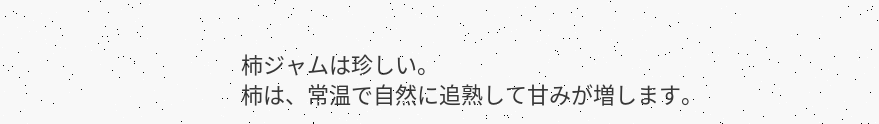柿ジャムは珍しい。
柿は、常温で自然に追熟して甘みが増します。